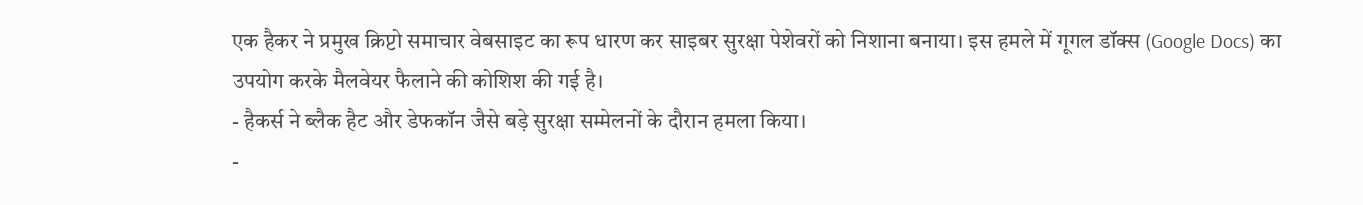एक हैकर ने प्रमुख क्रिप्टो समाचार वेबसाइट का रूप धारण कर साइबर सुरक्षा पेशेवरों को निशाना बनाया। इस हमले में गूगल डॉक्स (Google Docs) का उपयोग करके मैलवेयर फैलाने की कोशिश की गई है।
- हैकर्स ने ब्लैक हैट और डेफकॉन जैसे बड़े सुरक्षा सम्मेलनों के दौरान हमला किया।
-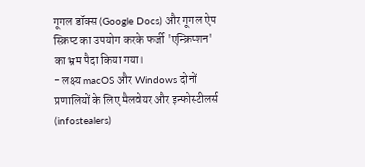गूगल डॉक्स (Google Docs) और गूगल ऐप स्क्रिप्ट का उपयोग करके फर्जी 'एन्क्रिप्शन' का भ्रम पैदा किया गया।
- लक्ष्य macOS और Windows दोनों प्रणालियों के लिए मैलवेयर और इन्फोस्टीलर्स (infostealers)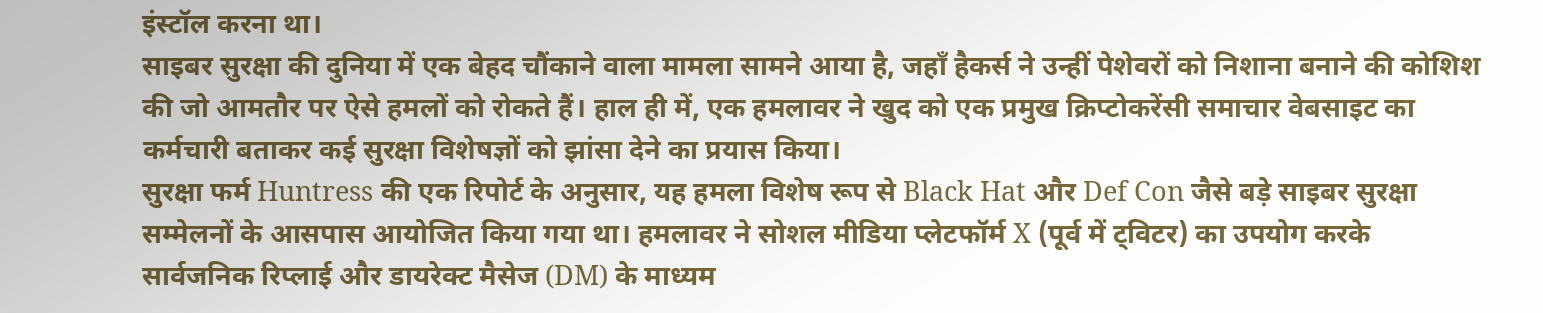इंस्टॉल करना था।
साइबर सुरक्षा की दुनिया में एक बेहद चौंकाने वाला मामला सामने आया है, जहाँ हैकर्स ने उन्हीं पेशेवरों को निशाना बनाने की कोशिश की जो आमतौर पर ऐसे हमलों को रोकते हैं। हाल ही में, एक हमलावर ने खुद को एक प्रमुख क्रिप्टोकरेंसी समाचार वेबसाइट का कर्मचारी बताकर कई सुरक्षा विशेषज्ञों को झांसा देने का प्रयास किया।
सुरक्षा फर्म Huntress की एक रिपोर्ट के अनुसार, यह हमला विशेष रूप से Black Hat और Def Con जैसे बड़े साइबर सुरक्षा सम्मेलनों के आसपास आयोजित किया गया था। हमलावर ने सोशल मीडिया प्लेटफॉर्म X (पूर्व में ट्विटर) का उपयोग करके सार्वजनिक रिप्लाई और डायरेक्ट मैसेज (DM) के माध्यम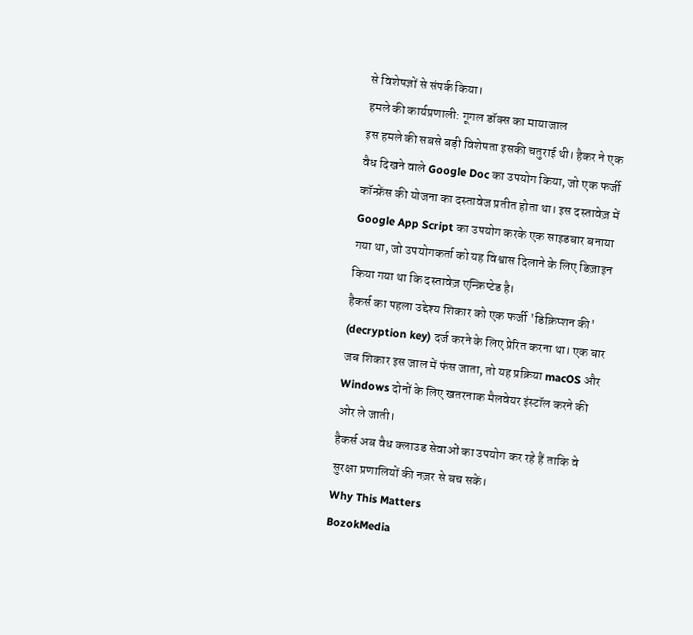से विशेषज्ञों से संपर्क किया।
हमले की कार्यप्रणाली: गूगल डॉक्स का मायाजाल
इस हमले की सबसे बड़ी विशेषता इसकी चतुराई थी। हैकर ने एक वैध दिखने वाले Google Doc का उपयोग किया, जो एक फर्जी कॉन्फ्रेंस की योजना का दस्तावेज प्रतीत होता था। इस दस्तावेज़ में Google App Script का उपयोग करके एक साइडबार बनाया गया था, जो उपयोगकर्ता को यह विश्वास दिलाने के लिए डिज़ाइन किया गया था कि दस्तावेज़ एन्क्रिप्टेड है।
हैकर्स का पहला उद्देश्य शिकार को एक फर्जी 'डिक्रिप्शन की' (decryption key) दर्ज करने के लिए प्रेरित करना था। एक बार जब शिकार इस जाल में फंस जाता, तो यह प्रक्रिया macOS और Windows दोनों के लिए खतरनाक मैलवेयर इंस्टॉल करने की ओर ले जाती।
हैकर्स अब वैध क्लाउड सेवाओं का उपयोग कर रहे हैं ताकि वे सुरक्षा प्रणालियों की नज़र से बच सकें।
Why This Matters
BozokMedia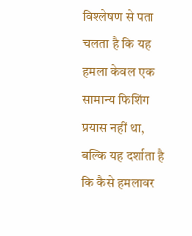विश्लेषण से पता चलता है कि यह हमला केवल एक सामान्य फिशिंग प्रयास नहीं था, बल्कि यह दर्शाता है कि कैसे हमलावर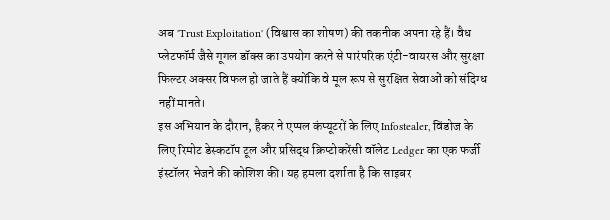अब 'Trust Exploitation' (विश्वास का शोषण) की तकनीक अपना रहे हैं। वैध प्लेटफॉर्म जैसे गूगल डॉक्स का उपयोग करने से पारंपरिक एंटी-वायरस और सुरक्षा फिल्टर अक्सर विफल हो जाते हैं क्योंकि वे मूल रूप से सुरक्षित सेवाओं को संदिग्ध नहीं मानते।
इस अभियान के दौरान, हैकर ने एप्पल कंप्यूटरों के लिए Infostealer, विंडोज के लिए रिमोट डेस्कटॉप टूल और प्रसिद्ध क्रिप्टोकरेंसी वॉलेट Ledger का एक फर्जी इंस्टॉलर भेजने की कोशिश की। यह हमला दर्शाता है कि साइबर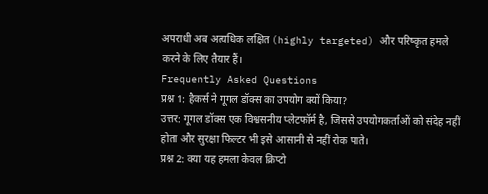अपराधी अब अत्यधिक लक्षित (highly targeted) और परिष्कृत हमले करने के लिए तैयार हैं।
Frequently Asked Questions
प्रश्न 1: हैकर्स ने गूगल डॉक्स का उपयोग क्यों किया?
उत्तर: गूगल डॉक्स एक विश्वसनीय प्लेटफॉर्म है, जिससे उपयोगकर्ताओं को संदेह नहीं होता और सुरक्षा फिल्टर भी इसे आसानी से नहीं रोक पाते।
प्रश्न 2: क्या यह हमला केवल क्रिप्टो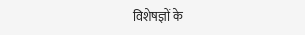विशेषज्ञों के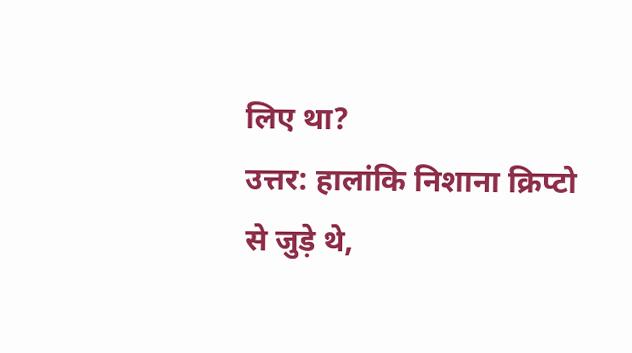लिए था?
उत्तर: हालांकि निशाना क्रिप्टो से जुड़े थे,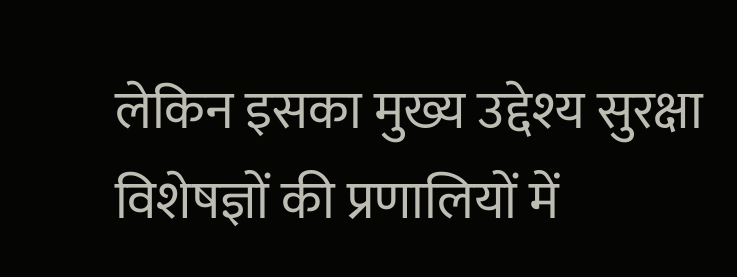लेकिन इसका मुख्य उद्देश्य सुरक्षा विशेषज्ञों की प्रणालियों में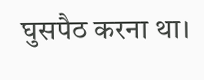घुसपैठ करना था।